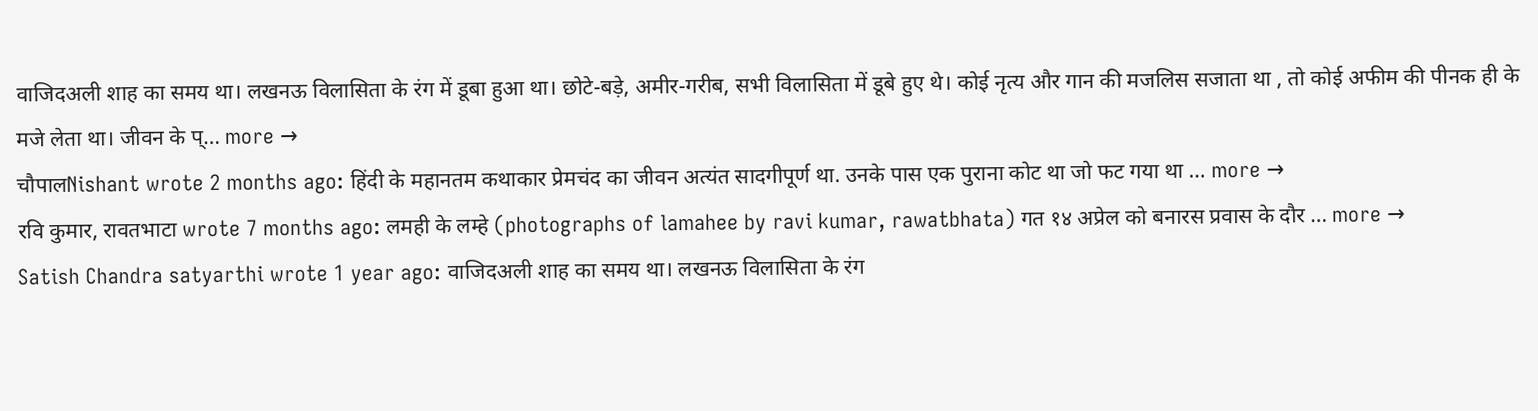वाजिदअली शाह का समय था। लखनऊ विलासिता के रंग में डूबा हुआ था। छोटे-बड़े, अमीर-गरीब, सभी विलासिता में डूबे हुए थे। कोई नृत्य और गान की मजलिस सजाता था , तो कोई अफीम की पीनक ही के मजे लेता था। जीवन के प्… more →
चौपालNishant wrote 2 months ago: हिंदी के महानतम कथाकार प्रेमचंद का जीवन अत्यंत सादगीपूर्ण था. उनके पास एक पुराना कोट था जो फट गया था … more →
रवि कुमार, रावतभाटा wrote 7 months ago: लमही के लम्हे (photographs of lamahee by ravi kumar, rawatbhata) गत १४ अप्रेल को बनारस प्रवास के दौर … more →
Satish Chandra satyarthi wrote 1 year ago: वाजिदअली शाह का समय था। लखनऊ विलासिता के रंग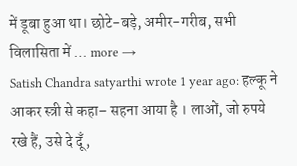में डूबा हुआ था। छोटे-बड़े, अमीर-गरीब, सभी विलासिता में … more →
Satish Chandra satyarthi wrote 1 year ago: हल्कू ने आकर स्त्री से कहा– सहना आया है । लाओं, जो रुपये रखे हैं, उसे दे दूँ,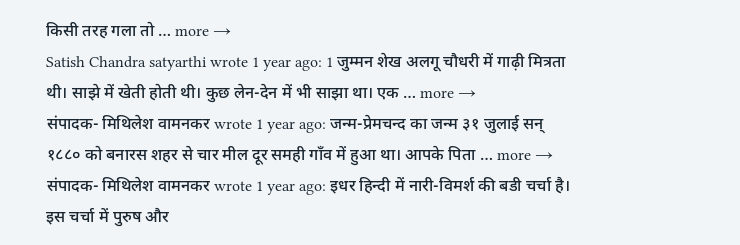किसी तरह गला तो … more →
Satish Chandra satyarthi wrote 1 year ago: 1 जुम्मन शेख अलगू चौधरी में गाढ़ी मित्रता थी। साझे में खेती होती थी। कुछ लेन-देन में भी साझा था। एक … more →
संपादक- मिथिलेश वामनकर wrote 1 year ago: जन्म-प्रेमचन्द का जन्म ३१ जुलाई सन् १८८० को बनारस शहर से चार मील दूर समही गाँव में हुआ था। आपके पिता … more →
संपादक- मिथिलेश वामनकर wrote 1 year ago: इधर हिन्दी में नारी-विमर्श की बडी चर्चा है। इस चर्चा में पुरुष और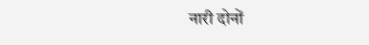नारी दोनों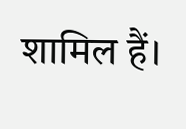शामिल हैं।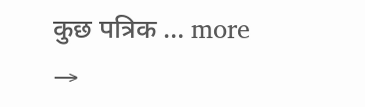कुछ पत्रिक … more →